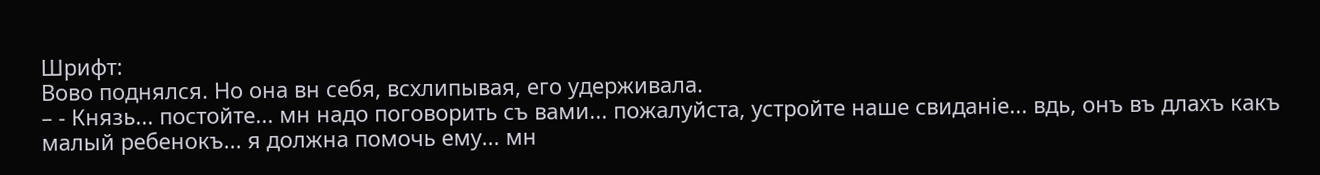Шрифт:
Вово поднялся. Но она вн себя, всхлипывая, его удерживала.
– - Князь... постойте... мн надо поговорить съ вами... пожалуйста, устройте наше свиданіе... вдь, онъ въ длахъ какъ малый ребенокъ... я должна помочь ему... мн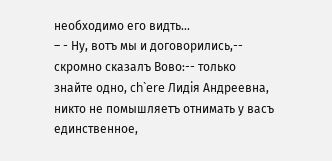необходимо его видть...
– - Ну, вотъ мы и договорились,-- скромно сказалъ Вово:-- только знайте одно, ch`ere Лидія Андреевна, никто не помышляетъ отнимать у васъ единственное,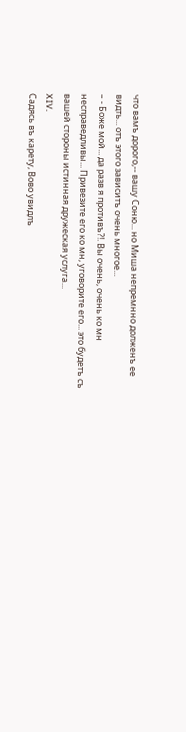что вамъ дорого,-- вашу Соню... но Миша непремнно долженъ ее видть... отъ этого зависитъ очень многое...
– - Боже мой... да разв я противъ?!. Вы очень, очень ко мн несправедливы... Привезите его ко мн, уговорите его... это будетъ съ вашей стороны истинная дружеская услуга...
XIV.
Садясь въ карету, Вово увидлъ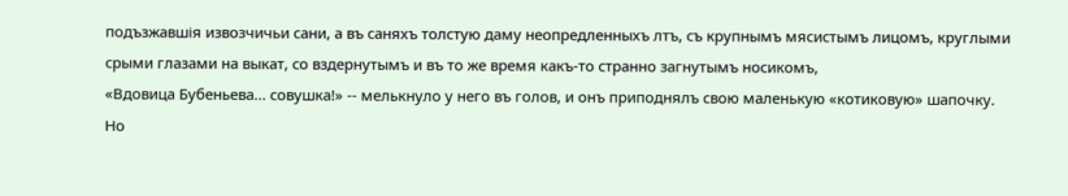подъзжавшія извозчичьи сани, а въ саняхъ толстую даму неопредленныхъ лтъ, съ крупнымъ мясистымъ лицомъ, круглыми срыми глазами на выкат, со вздернутымъ и въ то же время какъ-то странно загнутымъ носикомъ,
«Вдовица Бубеньева... совушка!» -- мелькнуло у него въ голов, и онъ приподнялъ свою маленькую «котиковую» шапочку.
Но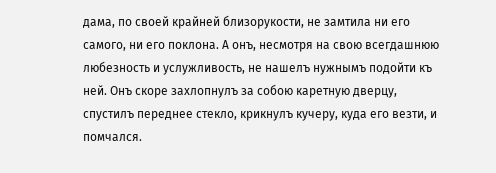дама, по своей крайней близорукости, не замтила ни его самого, ни его поклона. А онъ, несмотря на свою всегдашнюю любезность и услужливость, не нашелъ нужнымъ подойти къ ней. Онъ скоре захлопнулъ за собою каретную дверцу, спустилъ переднее стекло, крикнулъ кучеру, куда его везти, и помчался.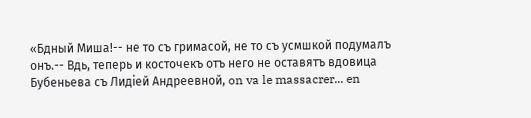«Бдный Миша!-- не то съ гримасой, не то съ усмшкой подумалъ онъ.-- Вдь, теперь и косточекъ отъ него не оставятъ вдовица Бубеньева съ Лидіей Андреевной, on va le massacrer... en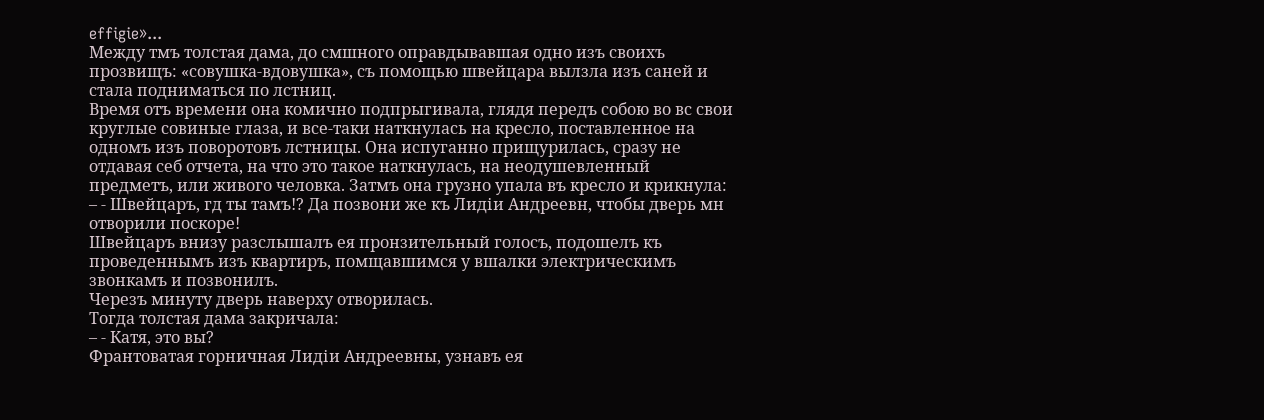effigie»...
Между тмъ толстая дама, до смшного оправдывавшая одно изъ своихъ прозвищъ: «совушка-вдовушка», съ помощью швейцара вылзла изъ саней и стала подниматься по лстниц.
Время отъ времени она комично подпрыгивала, глядя передъ собою во вс свои круглые совиные глаза, и все-таки наткнулась на кресло, поставленное на одномъ изъ поворотовъ лстницы. Она испуганно прищурилась, сразу не отдавая себ отчета, на что это такое наткнулась, на неодушевленный предметъ, или живого человка. Затмъ она грузно упала въ кресло и крикнула:
– - Швейцаръ, гд ты тамъ!? Да позвони же къ Лидіи Андреевн, чтобы дверь мн отворили поскоре!
Швейцаръ внизу разслышалъ ея пронзительный голосъ, подошелъ къ проведеннымъ изъ квартиръ, помщавшимся у вшалки электрическимъ звонкамъ и позвонилъ.
Черезъ минуту дверь наверху отворилась.
Тогда толстая дама закричала:
– - Катя, это вы?
Франтоватая горничная Лидіи Андреевны, узнавъ ея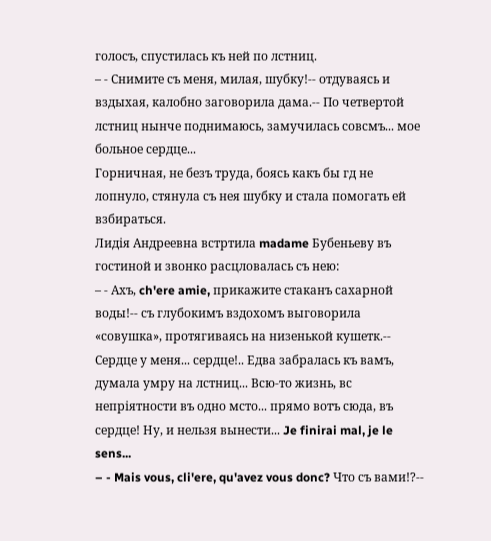голосъ, спустилась къ ней по лстниц.
– - Снимите съ меня, милая, шубку!-- отдуваясь и вздыхая, калобно заговорила дама.-- По четвертой лстниц нынче поднимаюсь, замучилась совсмъ... мое больное сердце...
Горничная, не безъ труда, боясь какъ бы гд не лопнуло, стянула съ нея шубку и стала помогать ей взбираться.
Лидія Андреевна встртила madame Бубеньеву въ гостиной и звонко расцловалась съ нею:
– - Ахъ, ch'ere amie, прикажите стаканъ сахарной воды!-- съ глубокимъ вздохомъ выговорила «совушка», протягиваясь на низенькой кушетк.-- Сердце у меня... сердце!.. Едва забралась къ вамъ, думала умру на лстниц... Всю-то жизнь, вс непріятности въ одно мсто... прямо вотъ сюда, въ сердце! Ну, и нельзя вынести... Je finirai mal, je le sens...
– - Mais vous, cli'ere, qu'avez vous donc? Что съ вами!?--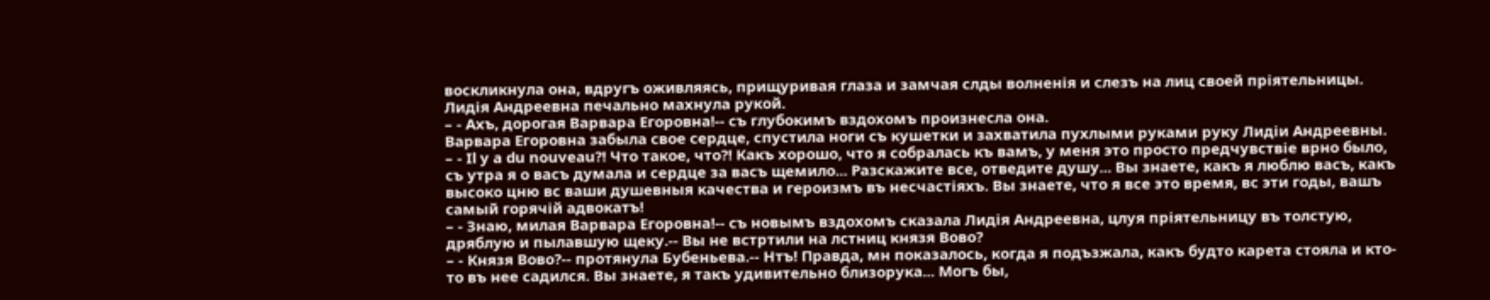воскликнула она, вдругъ оживляясь, прищуривая глаза и замчая слды волненія и слезъ на лиц своей пріятельницы.
Лидія Андреевна печально махнула рукой.
– - Ахъ, дорогая Варвара Егоровна!-- съ глубокимъ вздохомъ произнесла она.
Варвара Егоровна забыла свое сердце, спустила ноги съ кушетки и захватила пухлыми руками руку Лидіи Андреевны.
– - Il y a du nouveau?! Что такое, что?! Какъ хорошо, что я собралась къ вамъ, у меня это просто предчувствіе врно было, съ утра я о васъ думала и сердце за васъ щемило... Разскажите все, отведите душу... Вы знаете, какъ я люблю васъ, какъ высоко цню вс ваши душевныя качества и героизмъ въ несчастіяхъ. Вы знаете, что я все это время, вс эти годы, вашъ самый горячій адвокатъ!
– - Знаю, милая Варвара Егоровна!-- съ новымъ вздохомъ сказала Лидія Андреевна, цлуя пріятельницу въ толстую, дряблую и пылавшую щеку.-- Вы не встртили на лстниц князя Вово?
– - Князя Вово?-- протянула Бубеньева.-- Нтъ! Правда, мн показалось, когда я подъзжала, какъ будто карета стояла и кто-то въ нее садился. Вы знаете, я такъ удивительно близорука... Могъ бы,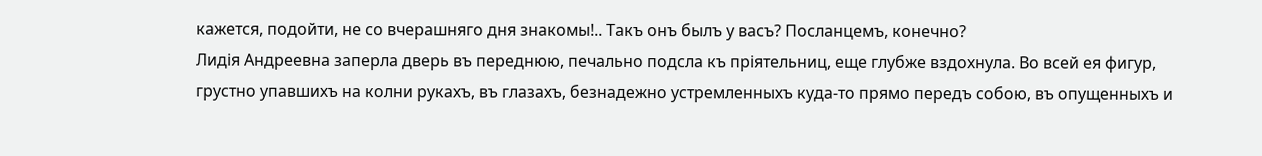кажется, подойти, не со вчерашняго дня знакомы!.. Такъ онъ былъ у васъ? Посланцемъ, конечно?
Лидія Андреевна заперла дверь въ переднюю, печально подсла къ пріятельниц, еще глубже вздохнула. Во всей ея фигур, грустно упавшихъ на колни рукахъ, въ глазахъ, безнадежно устремленныхъ куда-то прямо передъ собою, въ опущенныхъ и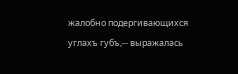жалобно подергивающихся углахъ губъ,-- выражалась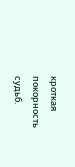кроткая покорность судьб.